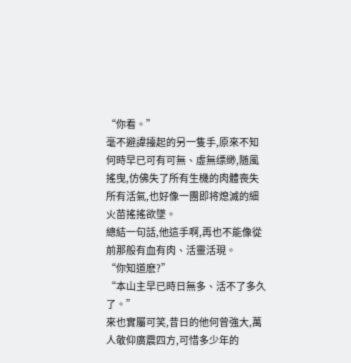“你看。”
毫不避諱擡起的另一隻手,原來不知何時早已可有可無、虛無缥缈,随風搖曳,仿佛失了所有生機的肉體喪失所有活氣,也好像一團即将熄滅的細火苗搖搖欲墜。
總結一句話,他這手啊,再也不能像從前那般有血有肉、活靈活現。
“你知道麽?”
“本山主早已時日無多、活不了多久了。”
來也實屬可笑,昔日的他何曾強大,萬人敬仰廣震四方,可惜多少年的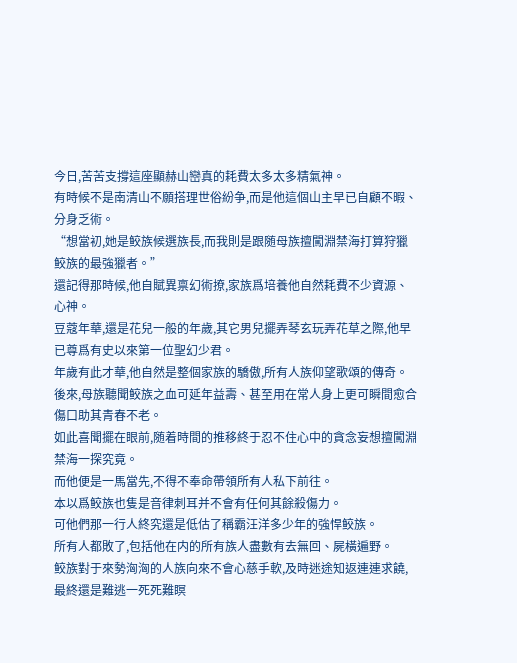今日,苦苦支撐這座顯赫山巒真的耗費太多太多精氣神。
有時候不是南清山不願搭理世俗紛争,而是他這個山主早已自顧不暇、分身乏術。
“想當初,她是鲛族候選族長,而我則是跟随母族擅闖淵禁海打算狩獵鲛族的最強獵者。”
還記得那時候,他自賦異禀幻術撩,家族爲培養他自然耗費不少資源、心神。
豆蔻年華,還是花兒一般的年歲,其它男兒擺弄琴玄玩弄花草之際,他早已尊爲有史以來第一位聖幻少君。
年歲有此才華,他自然是整個家族的驕傲,所有人族仰望歌頌的傳奇。
後來,母族聽聞鲛族之血可延年益壽、甚至用在常人身上更可瞬間愈合傷口助其青春不老。
如此喜聞擺在眼前,随着時間的推移終于忍不住心中的貪念妄想擅闖淵禁海一探究竟。
而他便是一馬當先,不得不奉命帶領所有人私下前往。
本以爲鲛族也隻是音律刺耳并不會有任何其餘殺傷力。
可他們那一行人終究還是低估了稱霸汪洋多少年的強悍鲛族。
所有人都敗了,包括他在内的所有族人盡數有去無回、屍橫遍野。
鲛族對于來勢洶洶的人族向來不會心慈手軟,及時迷途知返連連求饒,最終還是難逃一死死難瞑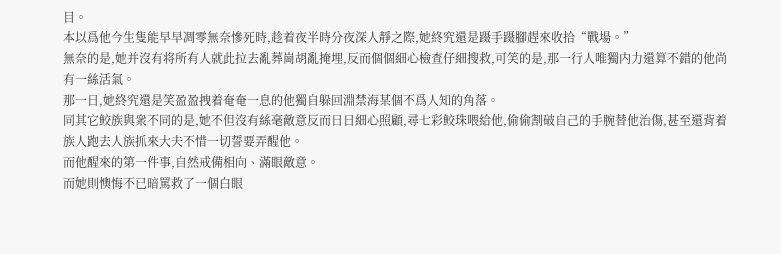目。
本以爲他今生隻能早早凋零無奈慘死時,趁着夜半時分夜深人靜之際,她終究還是蹑手蹑腳趕來收拾“戰場。”
無奈的是,她并沒有将所有人就此拉去亂葬崗胡亂掩埋,反而個個細心檢查仔細搜救,可笑的是,那一行人唯獨内力還算不錯的他尚有一絲活氣。
那一日,她終究還是笑盈盈拽着奄奄一息的他獨自躲回淵禁海某個不爲人知的角落。
同其它鲛族與衆不同的是,她不但沒有絲毫敵意反而日日細心照顧,尋七彩鲛珠喂給他,偷偷割破自己的手腕替他治傷,甚至還背着族人跑去人族抓來大夫不惜一切誓要弄醒他。
而他醒來的第一件事,自然戒備相向、滿眼敵意。
而她則懊悔不已暗罵救了一個白眼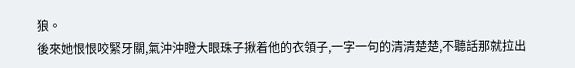狼。
後來她恨恨咬緊牙關,氣沖沖瞪大眼珠子揪着他的衣領子,一字一句的清清楚楚,不聽話那就拉出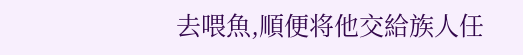去喂魚,順便将他交給族人任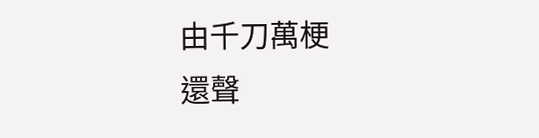由千刀萬梗
還聲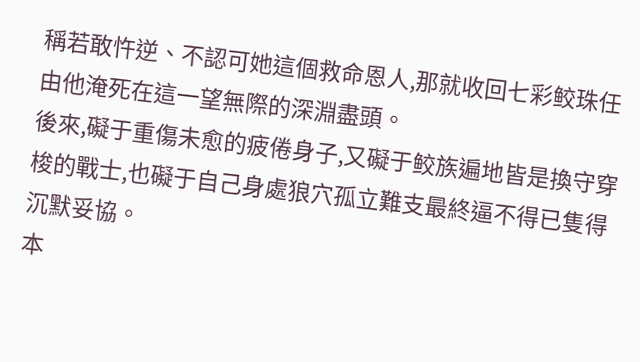稱若敢忤逆、不認可她這個救命恩人,那就收回七彩鲛珠任由他淹死在這一望無際的深淵盡頭。
後來,礙于重傷未愈的疲倦身子,又礙于鲛族遍地皆是換守穿梭的戰士,也礙于自己身處狼穴孤立難支最終逼不得已隻得沉默妥協。
本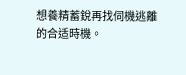想養精蓄銳再找伺機逃離的合适時機。